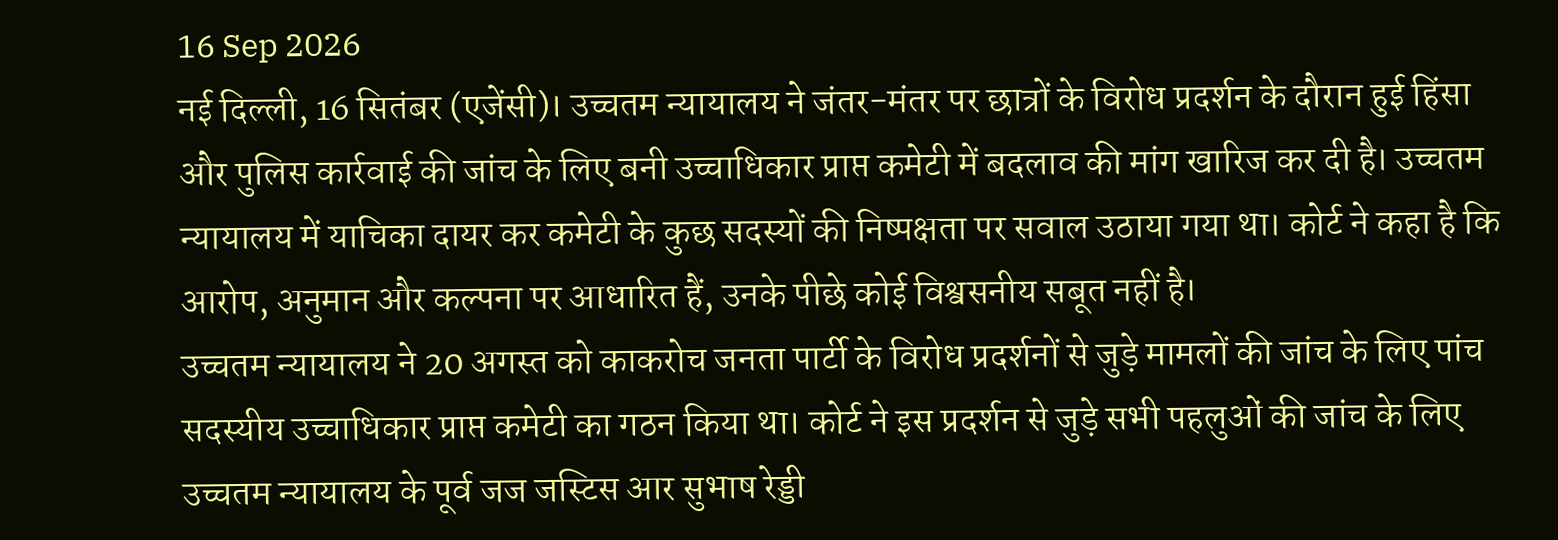16 Sep 2026
नई दिल्ली, 16 सितंबर (एजेंसी)। उच्चतम न्यायालय ने जंतर-मंतर पर छात्रों के विरोध प्रदर्शन के दौरान हुई हिंसा और पुलिस कार्रवाई की जांच के लिए बनी उच्चाधिकार प्राप्त कमेटी में बदलाव की मांग खारिज कर दी है। उच्चतम न्यायालय में याचिका दायर कर कमेटी के कुछ सदस्यों की निष्पक्षता पर सवाल उठाया गया था। कोर्ट ने कहा है कि आरोप, अनुमान और कल्पना पर आधारित हैं, उनके पीछे कोई विश्वसनीय सबूत नहीं है।
उच्चतम न्यायालय ने 20 अगस्त को काकरोच जनता पार्टी के विरोध प्रदर्शनों से जुड़े मामलों की जांच के लिए पांच सदस्यीय उच्चाधिकार प्राप्त कमेटी का गठन किया था। कोर्ट ने इस प्रदर्शन से जुड़े सभी पहलुओं की जांच के लिए उच्चतम न्यायालय के पूर्व जज जस्टिस आर सुभाष रेड्डी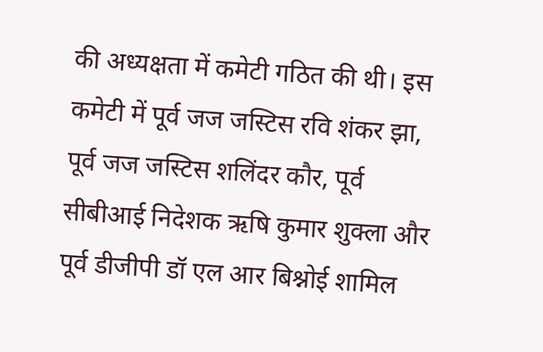की अध्यक्षता में कमेटी गठित की थी। इस कमेटी में पूर्व जज जस्टिस रवि शंकर झा, पूर्व जज जस्टिस शलिंदर कौर, पूर्व सीबीआई निदेशक ऋषि कुमार शुक्ला और पूर्व डीजीपी डॉ एल आर बिश्नोई शामिल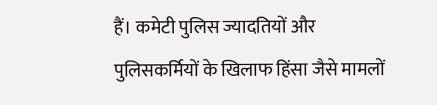हैं। कमेटी पुलिस ज्यादतियों और पुलिसकर्मियों के खिलाफ हिंसा जैसे मामलों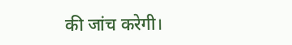की जांच करेगी।